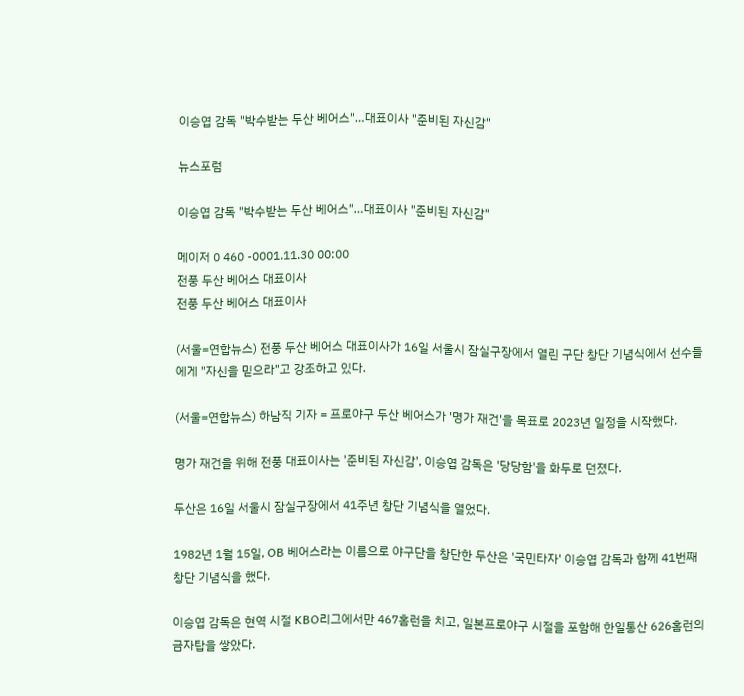이승엽 감독 "박수받는 두산 베어스"…대표이사 "준비된 자신감"

뉴스포럼

이승엽 감독 "박수받는 두산 베어스"…대표이사 "준비된 자신감"

메이저 0 460 -0001.11.30 00:00
전풍 두산 베어스 대표이사
전풍 두산 베어스 대표이사

(서울=연합뉴스) 전풍 두산 베어스 대표이사가 16일 서울시 잠실구장에서 열린 구단 창단 기념식에서 선수들에게 "자신을 믿으라"고 강조하고 있다.

(서울=연합뉴스) 하남직 기자 = 프로야구 두산 베어스가 '명가 재건'을 목표로 2023년 일정을 시작했다.

명가 재건을 위해 전풍 대표이사는 '준비된 자신감', 이승엽 감독은 '당당함'을 화두로 던졌다.

두산은 16일 서울시 잠실구장에서 41주년 창단 기념식을 열었다.

1982년 1월 15일, OB 베어스라는 이름으로 야구단을 창단한 두산은 '국민타자' 이승엽 감독과 함께 41번째 창단 기념식을 했다.

이승엽 감독은 현역 시절 KBO리그에서만 467홈런을 치고, 일본프로야구 시절을 포함해 한일통산 626홈런의 금자탑을 쌓았다.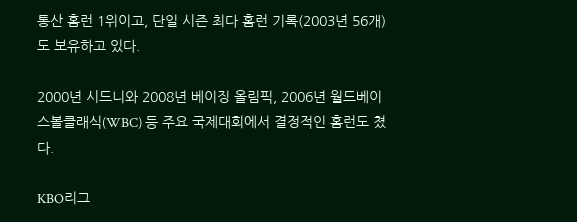통산 홈런 1위이고, 단일 시즌 최다 홈런 기록(2003년 56개)도 보유하고 있다.

2000년 시드니와 2008년 베이징 올림픽, 2006년 월드베이스볼클래식(WBC) 등 주요 국제대회에서 결정적인 홈런도 쳤다.

KBO리그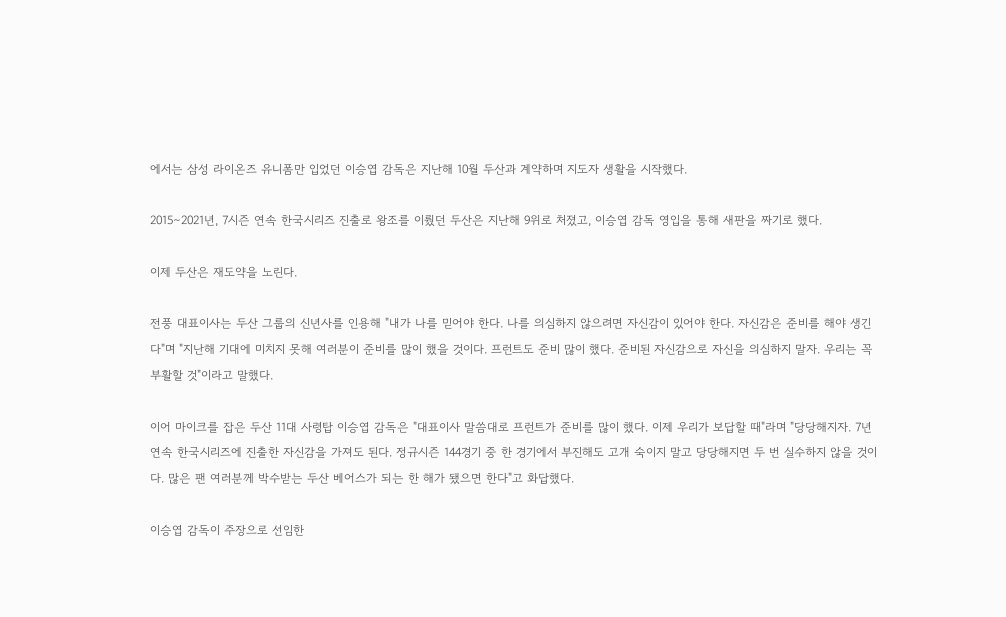에서는 삼성 라이온즈 유니폼만 입었던 이승엽 감독은 지난해 10월 두산과 계약하며 지도자 생활을 시작했다.

2015∼2021년, 7시즌 연속 한국시리즈 진출로 왕조를 이뤘던 두산은 지난해 9위로 처졌고, 이승엽 감독 영입을 통해 새판을 짜기로 했다.

이제 두산은 재도약을 노린다.

전풍 대표이사는 두산 그룹의 신년사를 인용해 "내가 나를 믿어야 한다. 나를 의심하지 않으려면 자신감이 있어야 한다. 자신감은 준비를 해야 생긴다"며 "지난해 기대에 미치지 못해 여러분이 준비를 많이 했을 것이다. 프런트도 준비 많이 했다. 준비된 자신감으로 자신을 의심하지 말자. 우리는 꼭 부활할 것"이라고 말했다.

이어 마이크를 잡은 두산 11대 사령탑 이승엽 감독은 "대표이사 말씀대로 프런트가 준비를 많이 했다. 이제 우리가 보답할 때"라며 "당당해지자. 7년 연속 한국시리즈에 진출한 자신감을 가져도 된다. 정규시즌 144경기 중 한 경기에서 부진해도 고개 숙이지 말고 당당해지면 두 번 실수하지 않을 것이다. 많은 팬 여러분께 박수받는 두산 베어스가 되는 한 해가 됐으면 한다"고 화답했다.

이승엽 감독이 주장으로 선임한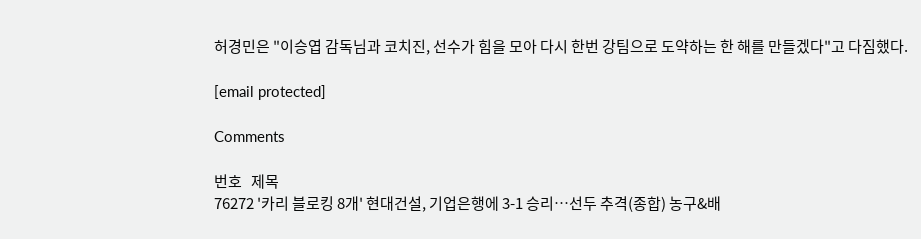허경민은 "이승엽 감독님과 코치진, 선수가 힘을 모아 다시 한번 강팀으로 도약하는 한 해를 만들겠다"고 다짐했다.

[email protected]

Comments

번호   제목
76272 '카리 블로킹 8개' 현대건설, 기업은행에 3-1 승리…선두 추격(종합) 농구&배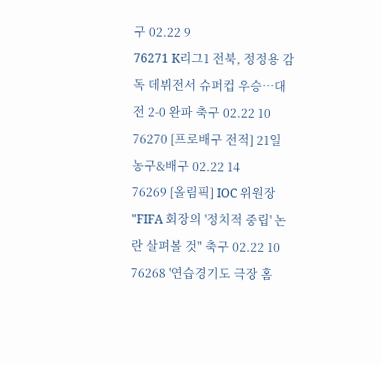구 02.22 9
76271 K리그1 전북, 정정용 감독 데뷔전서 슈퍼컵 우승…대전 2-0 완파 축구 02.22 10
76270 [프로배구 전적] 21일 농구&배구 02.22 14
76269 [올림픽] IOC 위원장 "FIFA 회장의 '정치적 중립' 논란 살펴볼 것" 축구 02.22 10
76268 '연습경기도 극장 홈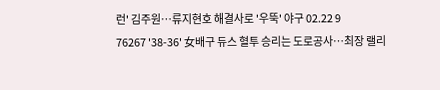런' 김주원…류지현호 해결사로 '우뚝' 야구 02.22 9
76267 '38-36' 女배구 듀스 혈투 승리는 도로공사…최장 랠리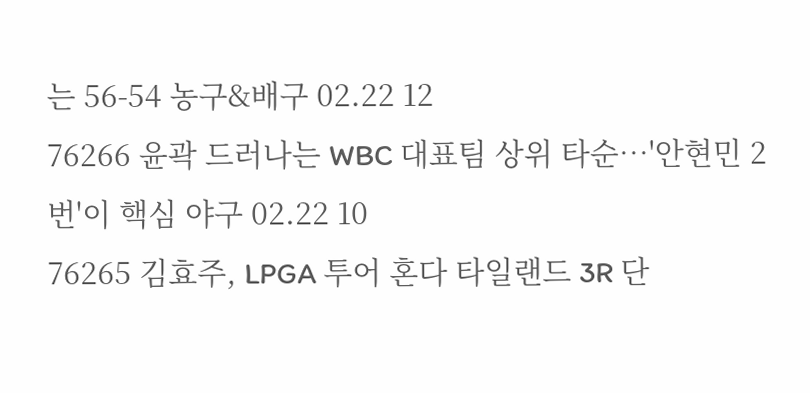는 56-54 농구&배구 02.22 12
76266 윤곽 드러나는 WBC 대표팀 상위 타순…'안현민 2번'이 핵심 야구 02.22 10
76265 김효주, LPGA 투어 혼다 타일랜드 3R 단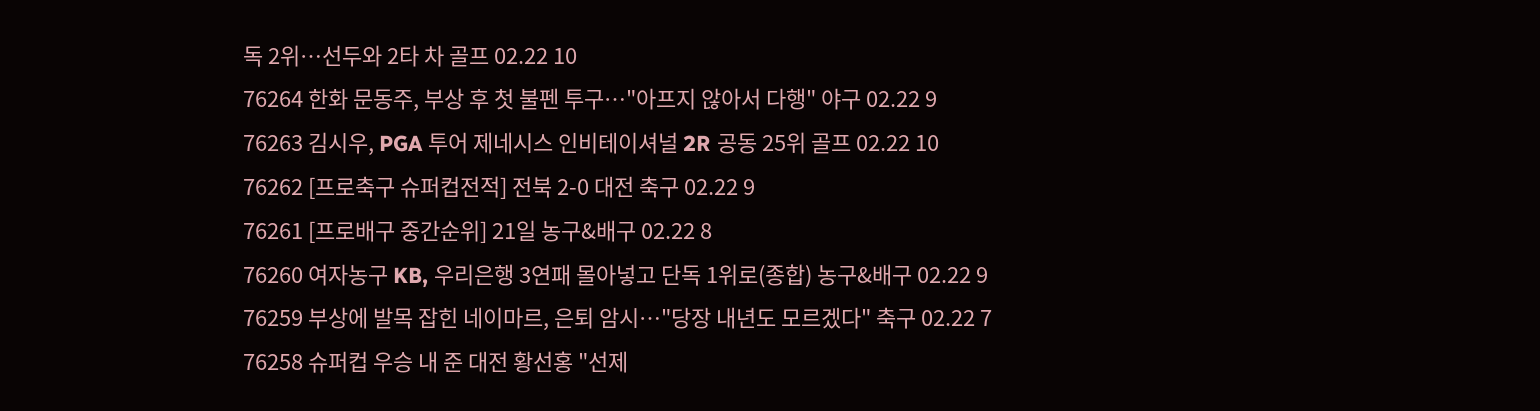독 2위…선두와 2타 차 골프 02.22 10
76264 한화 문동주, 부상 후 첫 불펜 투구…"아프지 않아서 다행" 야구 02.22 9
76263 김시우, PGA 투어 제네시스 인비테이셔널 2R 공동 25위 골프 02.22 10
76262 [프로축구 슈퍼컵전적] 전북 2-0 대전 축구 02.22 9
76261 [프로배구 중간순위] 21일 농구&배구 02.22 8
76260 여자농구 KB, 우리은행 3연패 몰아넣고 단독 1위로(종합) 농구&배구 02.22 9
76259 부상에 발목 잡힌 네이마르, 은퇴 암시…"당장 내년도 모르겠다" 축구 02.22 7
76258 슈퍼컵 우승 내 준 대전 황선홍 "선제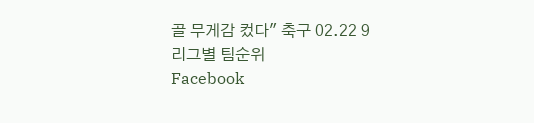골 무게감 컸다" 축구 02.22 9
리그별 팀순위
Facebook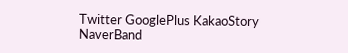Twitter GooglePlus KakaoStory NaverBand